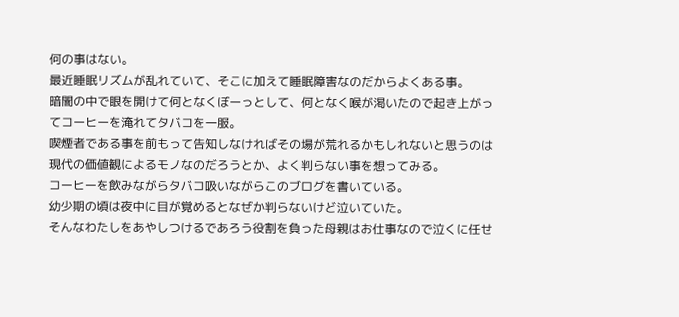何の事はない。
最近睡眠リズムが乱れていて、そこに加えて睡眠障害なのだからよくある事。
暗闇の中で眼を開けて何となくぼーっとして、何となく喉が渇いたので起き上がってコーヒーを淹れてタバコを一服。
喫煙者である事を前もって告知しなければその場が荒れるかもしれないと思うのは現代の価値観によるモノなのだろうとか、よく判らない事を想ってみる。
コーヒーを飲みながらタバコ吸いながらこのブログを書いている。
幼少期の頃は夜中に目が覚めるとなぜか判らないけど泣いていた。
そんなわたしをあやしつけるであろう役割を負った母親はお仕事なので泣くに任せ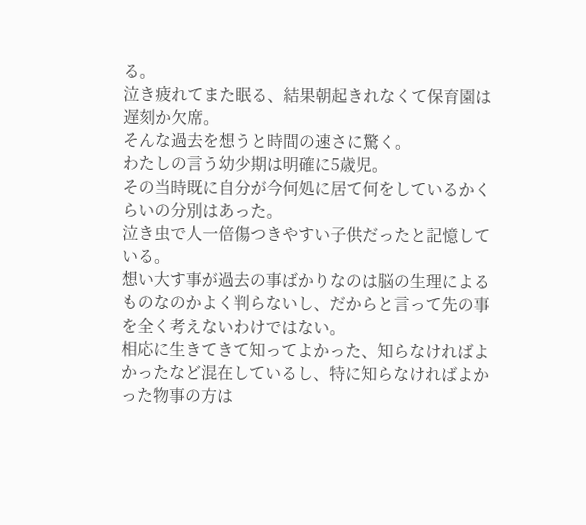る。
泣き疲れてまた眠る、結果朝起きれなくて保育園は遅刻か欠席。
そんな過去を想うと時間の速さに驚く。
わたしの言う幼少期は明確に5歳児。
その当時既に自分が今何処に居て何をしているかくらいの分別はあった。
泣き虫で人一倍傷つきやすい子供だったと記憶している。
想い大す事が過去の事ばかりなのは脳の生理によるものなのかよく判らないし、だからと言って先の事を全く考えないわけではない。
相応に生きてきて知ってよかった、知らなければよかったなど混在しているし、特に知らなければよかった物事の方は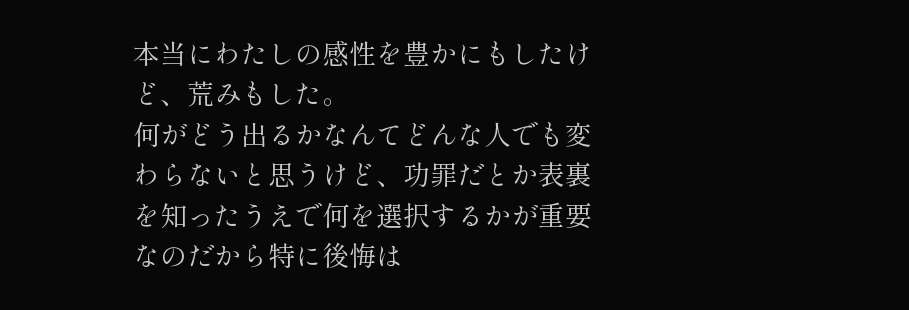本当にわたしの感性を豊かにもしたけど、荒みもした。
何がどう出るかなんてどんな人でも変わらないと思うけど、功罪だとか表裏を知ったうえで何を選択するかが重要なのだから特に後悔は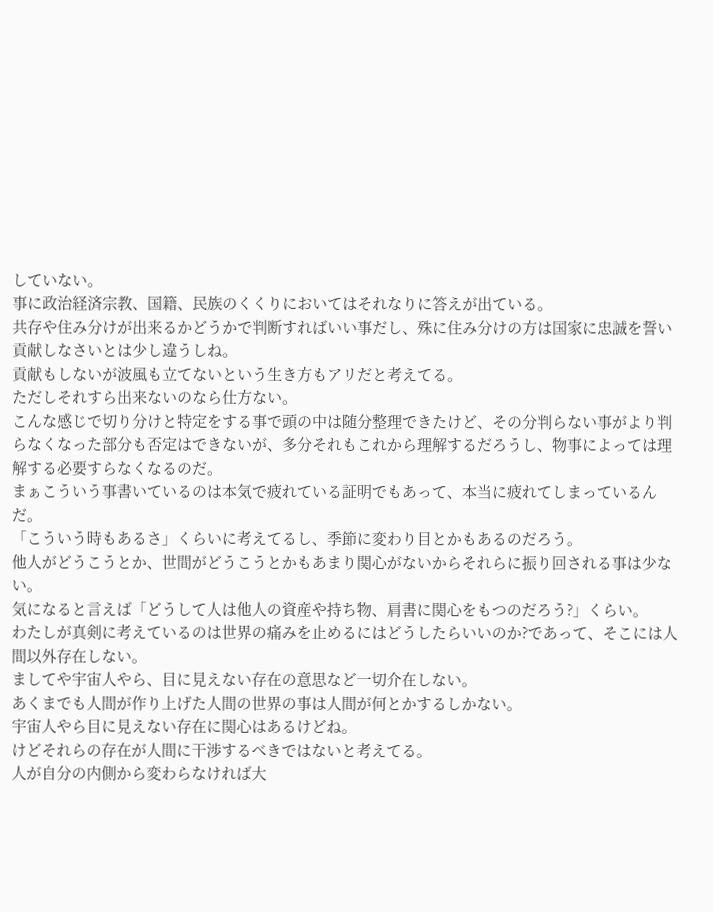していない。
事に政治経済宗教、国籍、民族のくくりにおいてはそれなりに答えが出ている。
共存や住み分けが出来るかどうかで判断すればいい事だし、殊に住み分けの方は国家に忠誠を誓い貢献しなさいとは少し違うしね。
貢献もしないが波風も立てないという生き方もアリだと考えてる。
ただしそれすら出来ないのなら仕方ない。
こんな感じで切り分けと特定をする事で頭の中は随分整理できたけど、その分判らない事がより判らなくなった部分も否定はできないが、多分それもこれから理解するだろうし、物事によっては理解する必要すらなくなるのだ。
まぁこういう事書いているのは本気で疲れている証明でもあって、本当に疲れてしまっているんだ。
「こういう時もあるさ」くらいに考えてるし、季節に変わり目とかもあるのだろう。
他人がどうこうとか、世間がどうこうとかもあまり関心がないからそれらに振り回される事は少ない。
気になると言えば「どうして人は他人の資産や持ち物、肩書に関心をもつのだろう?」くらい。
わたしが真剣に考えているのは世界の痛みを止めるにはどうしたらいいのか?であって、そこには人間以外存在しない。
ましてや宇宙人やら、目に見えない存在の意思など一切介在しない。
あくまでも人間が作り上げた人間の世界の事は人間が何とかするしかない。
宇宙人やら目に見えない存在に関心はあるけどね。
けどそれらの存在が人間に干渉するべきではないと考えてる。
人が自分の内側から変わらなければ大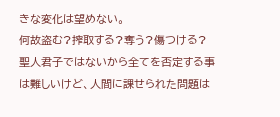きな変化は望めない。
何故盗む?搾取する?奪う?傷つける?
聖人君子ではないから全てを否定する事は難しいけど、人間に課せられた問題は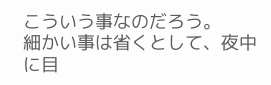こういう事なのだろう。
細かい事は省くとして、夜中に目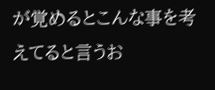が覚めるとこんな事を考えてると言うお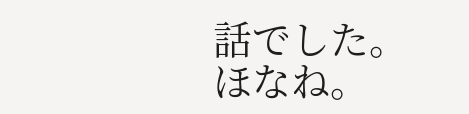話でした。
ほなね。